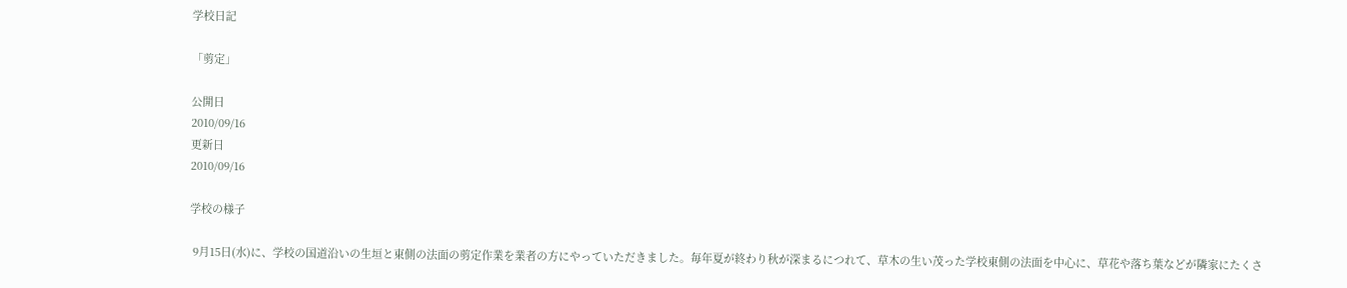学校日記

「剪定」

公開日
2010/09/16
更新日
2010/09/16

学校の様子

 9月15日(水)に、学校の国道沿いの生垣と東側の法面の剪定作業を業者の方にやっていただきました。毎年夏が終わり秋が深まるにつれて、草木の生い茂った学校東側の法面を中心に、草花や落ち葉などが隣家にたくさ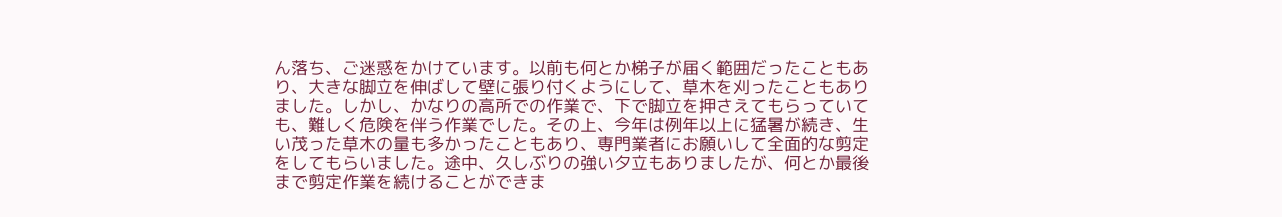ん落ち、ご迷惑をかけています。以前も何とか梯子が届く範囲だったこともあり、大きな脚立を伸ばして壁に張り付くようにして、草木を刈ったこともありました。しかし、かなりの高所での作業で、下で脚立を押さえてもらっていても、難しく危険を伴う作業でした。その上、今年は例年以上に猛暑が続き、生い茂った草木の量も多かったこともあり、専門業者にお願いして全面的な剪定をしてもらいました。途中、久しぶりの強い夕立もありましたが、何とか最後まで剪定作業を続けることができま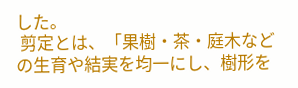した。
 剪定とは、「果樹・茶・庭木などの生育や結実を均一にし、樹形を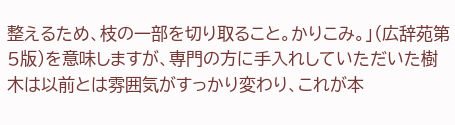整えるため、枝の一部を切り取ること。かりこみ。」(広辞苑第5版)を意味しますが、専門の方に手入れしていただいた樹木は以前とは雰囲気がすっかり変わり、これが本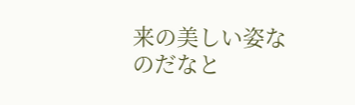来の美しい姿なのだなと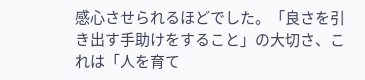感心させられるほどでした。「良さを引き出す手助けをすること」の大切さ、これは「人を育て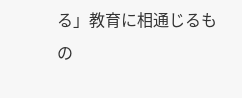る」教育に相通じるもの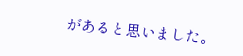があると思いました。